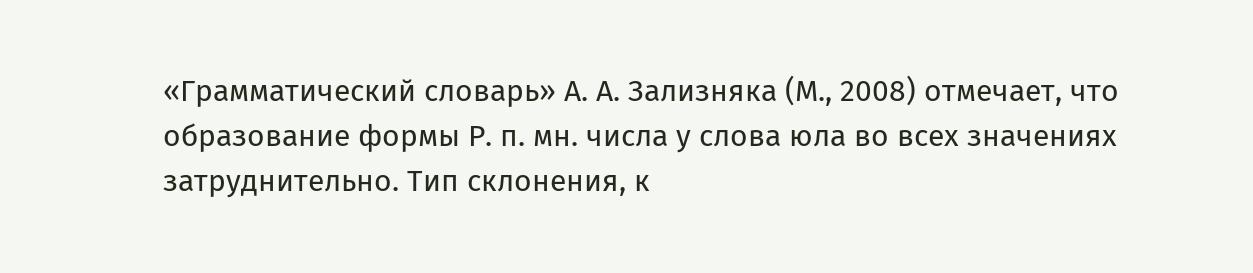«Грамматический словарь» А. А. Зализняка (М., 2008) отмечает, что образование формы Р. п. мн. числа у слова юла во всех значениях затруднительно. Тип склонения, к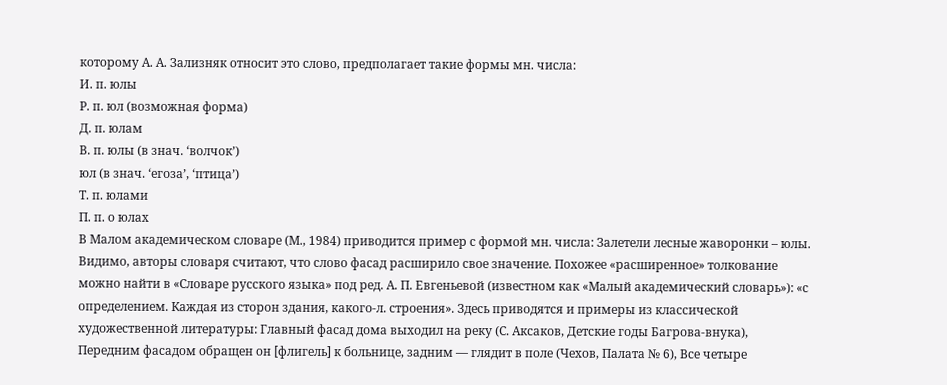которому А. А. Зализняк относит это слово, предполагает такие формы мн. числа:
И. п. юлы
Р. п. юл (возможная форма)
Д. п. юлам
В. п. юлы (в знач. ‘волчок’)
юл (в знач. ‘егоза’, ‘птица’)
Т. п. юлами
П. п. о юлах
В Малом академическом словаре (М., 1984) приводится пример с формой мн. числа: Залетели лесные жаворонки – юлы.
Видимо, авторы словаря считают, что слово фасад расширило свое значение. Похожее «расширенное» толкование можно найти в «Словаре русского языка» под ред. А. П. Евгеньевой (известном как «Малый академический словарь»): «с определением. Каждая из сторон здания, какого-л. строения». Здесь приводятся и примеры из классической художественной литературы: Главный фасад дома выходил на реку (С. Аксаков, Детские годы Багрова-внука), Передним фасадом обращен он [флигель] к больнице, задним — глядит в поле (Чехов, Палата № 6), Все четыре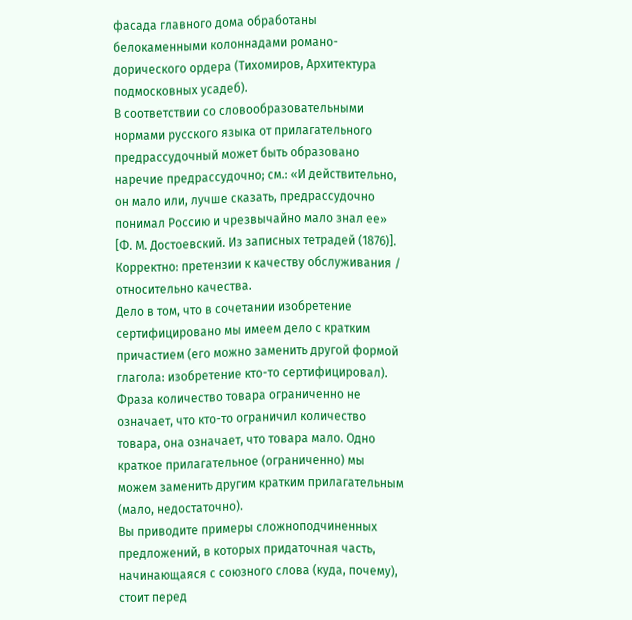фасада главного дома обработаны белокаменными колоннадами романо-дорического ордера (Тихомиров, Архитектура подмосковных усадеб).
В соответствии со словообразовательными нормами русского языка от прилагательного предрассудочный может быть образовано наречие предрассудочно; см.: «И действительно, он мало или, лучше сказать, предрассудочно понимал Россию и чрезвычайно мало знал ее» [Ф. М. Достоевский. Из записных тетрадей (1876)].
Корректно: претензии к качеству обслуживания / относительно качества.
Дело в том, что в сочетании изобретение сертифицировано мы имеем дело с кратким причастием (его можно заменить другой формой глагола: изобретение кто-то сертифицировал). Фраза количество товара ограниченно не означает, что кто-то ограничил количество товара, она означает, что товара мало. Одно краткое прилагательное (ограниченно) мы можем заменить другим кратким прилагательным (мало, недостаточно).
Вы приводите примеры сложноподчиненных предложений, в которых придаточная часть, начинающаяся с союзного слова (куда, почему), стоит перед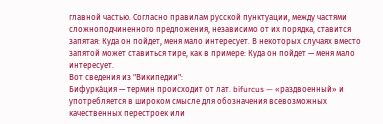главной частью. Согласно правилам русской пунктуации, между частями сложноподчиненного предложения, независимо от их порядка, ставится запятая: Куда он пойдет, меня мало интересует. В некоторых случаях вместо запятой может ставиться тире, как в примере: Куда он пойдет — меня мало интересует.
Вот сведения из "Википедии":
Бифурка́ция — термин происходит от лат. bifurcus — «раздвоенный» и употребляется в широком смысле для обозначения всевозможных качественных перестроек или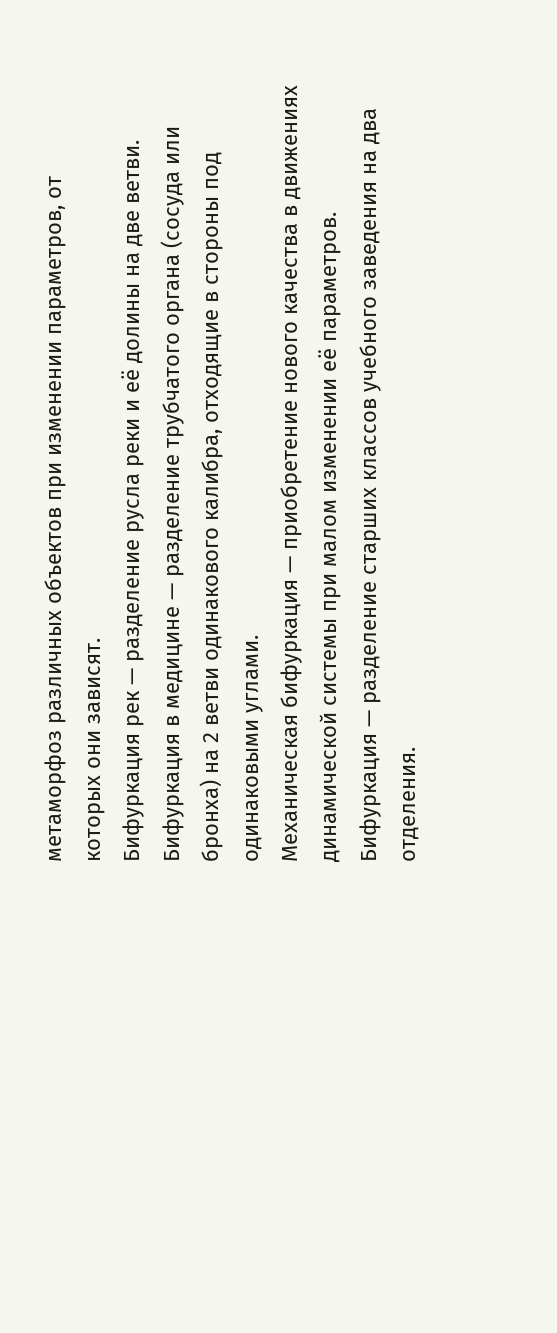метаморфоз различных объектов при изменении параметров, от которых они зависят.
Бифуркация рек — разделение русла реки и её долины на две ветви.
Бифуркация в медицине — разделение трубчатого органа (сосуда или бронха) на 2 ветви одинакового калибра, отходящие в стороны под одинаковыми углами.
Механическая бифуркация — приобретение нового качества в движениях динамической системы при малом изменении её параметров.
Бифуркация — разделение старших классов учебного заведения на два отделения.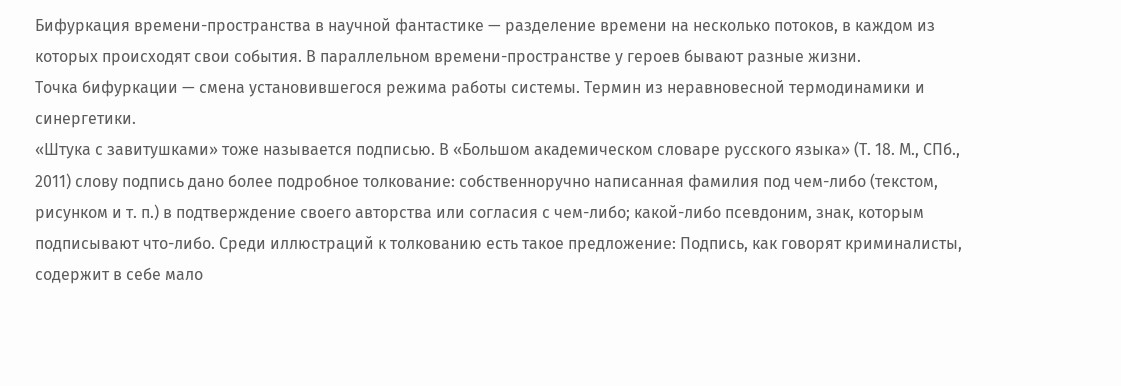Бифуркация времени-пространства в научной фантастике — разделение времени на несколько потоков, в каждом из которых происходят свои события. В параллельном времени-пространстве у героев бывают разные жизни.
Точка бифуркации — смена установившегося режима работы системы. Термин из неравновесной термодинамики и синергетики.
«Штука с завитушками» тоже называется подписью. В «Большом академическом словаре русского языка» (Т. 18. М., СПб., 2011) слову подпись дано более подробное толкование: собственноручно написанная фамилия под чем-либо (текстом, рисунком и т. п.) в подтверждение своего авторства или согласия с чем-либо; какой-либо псевдоним, знак, которым подписывают что-либо. Среди иллюстраций к толкованию есть такое предложение: Подпись, как говорят криминалисты, содержит в себе мало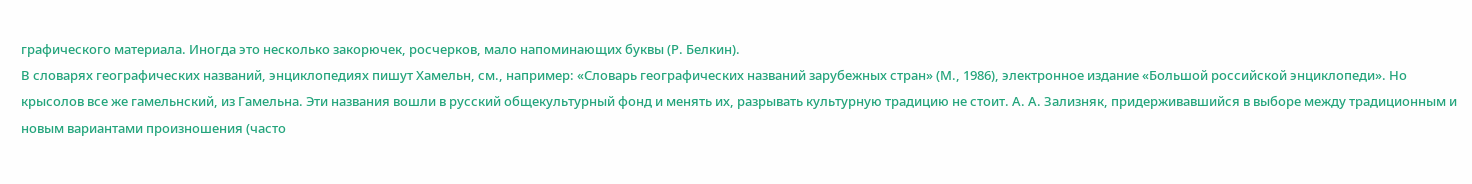графического материала. Иногда это несколько закорючек, росчерков, мало напоминающих буквы (Р. Белкин).
В словарях географических названий, энциклопедиях пишут Хамельн, см., например: «Словарь географических названий зарубежных стран» (М., 1986), электронное издание «Большой российской энциклопеди». Но крысолов все же гамельнский, из Гамельна. Эти названия вошли в русский общекультурный фонд и менять их, разрывать культурную традицию не стоит. А. А. Зализняк, придерживавшийся в выборе между традиционным и новым вариантами произношения (часто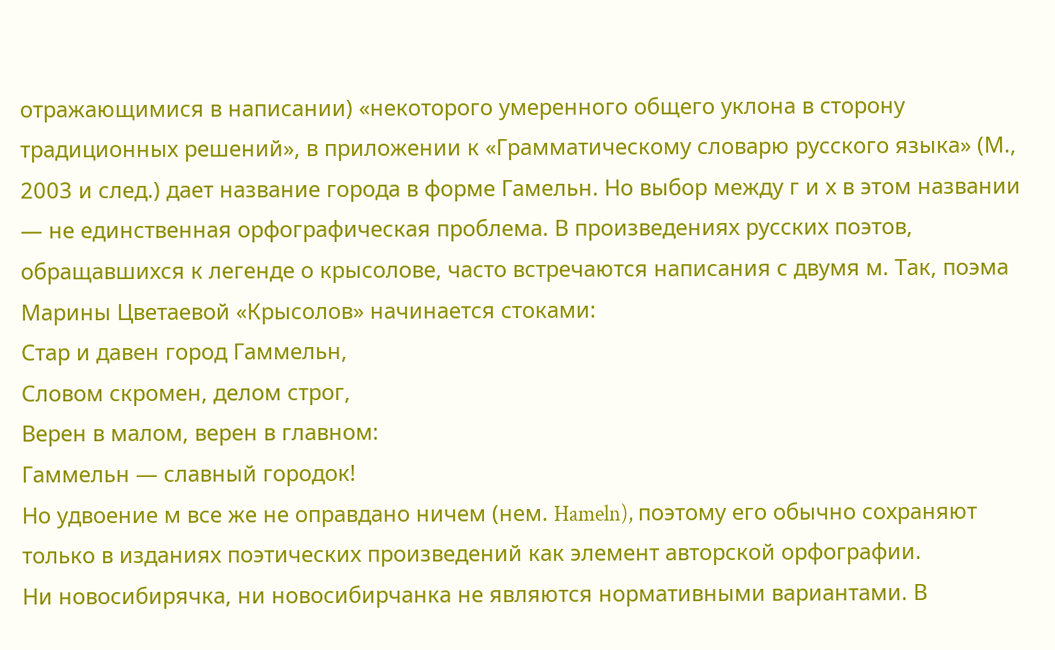отражающимися в написании) «некоторого умеренного общего уклона в сторону традиционных решений», в приложении к «Грамматическому словарю русского языка» (М., 2003 и след.) дает название города в форме Гамельн. Но выбор между г и х в этом названии — не единственная орфографическая проблема. В произведениях русских поэтов, обращавшихся к легенде о крысолове, часто встречаются написания с двумя м. Так, поэма Марины Цветаевой «Крысолов» начинается стоками:
Стар и давен город Гаммельн,
Словом скромен, делом строг,
Верен в малом, верен в главном:
Гаммельн — славный городок!
Но удвоение м все же не оправдано ничем (нем. Hameln), поэтому его обычно сохраняют только в изданиях поэтических произведений как элемент авторской орфографии.
Ни новосибирячка, ни новосибирчанка не являются нормативными вариантами. В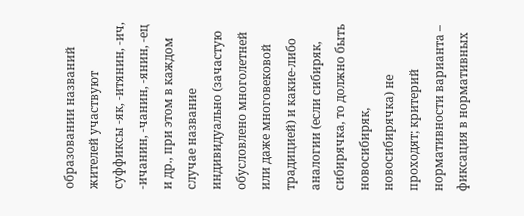образовании названий жителей участвуют суффиксы -як, -итянин, -ич, -ичанин, -чанин, -янин, -ец и др., при этом в каждом случае название индивидуально (зачастую обусловлено многолетней или даже многовековой традицией) и какие-либо аналогии (если сибиряк, сибирячка, то должно быть новосибиряк, новосибирячка) не проходят; критерий нормативности варианта – фиксация в нормативных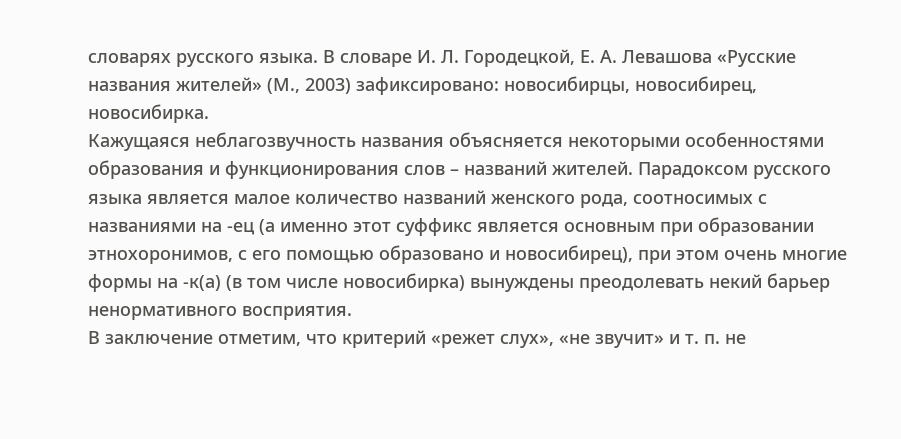словарях русского языка. В словаре И. Л. Городецкой, Е. А. Левашова «Русские названия жителей» (М., 2003) зафиксировано: новосибирцы, новосибирец, новосибирка.
Кажущаяся неблагозвучность названия объясняется некоторыми особенностями образования и функционирования слов – названий жителей. Парадоксом русского языка является малое количество названий женского рода, соотносимых с названиями на -ец (а именно этот суффикс является основным при образовании этнохоронимов, с его помощью образовано и новосибирец), при этом очень многие формы на -к(а) (в том числе новосибирка) вынуждены преодолевать некий барьер ненормативного восприятия.
В заключение отметим, что критерий «режет слух», «не звучит» и т. п. не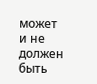может и не должен быть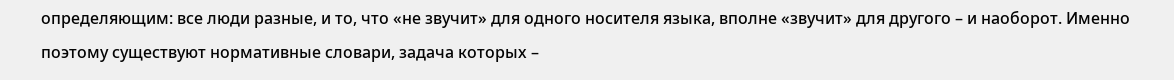определяющим: все люди разные, и то, что «не звучит» для одного носителя языка, вполне «звучит» для другого – и наоборот. Именно поэтому существуют нормативные словари, задача которых –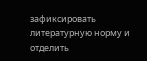зафиксировать литературную норму и отделить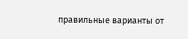правильные варианты от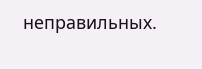неправильных.